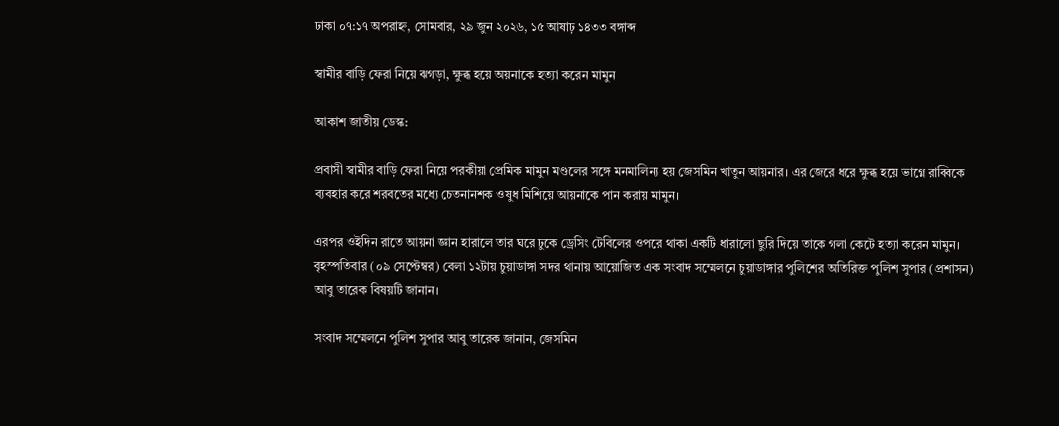ঢাকা ০৭:১৭ অপরাহ্ন, সোমবার, ২৯ জুন ২০২৬, ১৫ আষাঢ় ১৪৩৩ বঙ্গাব্দ

স্বামীর বাড়ি ফেরা নিয়ে ঝগড়া, ক্ষুব্ধ হয়ে অয়নাকে হত্যা করেন মামুন

আকাশ জাতীয় ডেস্ক:

প্রবাসী স্বামীর বাড়ি ফেরা নিয়ে পরকীয়া প্রেমিক মামুন মণ্ডলের সঙ্গে মনমালিন্য হয় জেসমিন খাতুন আয়নার। এর জেরে ধরে ক্ষুব্ধ হয়ে ভাগ্নে রাব্বিকে ব্যবহার করে শরবতের মধ্যে চেতনানশক ওষুধ মিশিয়ে আয়নাকে পান করায় মামুন।

এরপর ওইদিন রাতে আয়না জ্ঞান হারালে তার ঘরে ঢুকে ড্রেসিং টেবিলের ওপরে থাকা একটি ধারালো ছুরি দিয়ে তাকে গলা কেটে হত্যা করেন মামুন।
বৃহস্পতিবার (০৯ সেপ্টেম্বর) বেলা ১২টায় চুয়াডাঙ্গা সদর থানায় আয়োজিত এক সংবাদ সম্মেলনে চুয়াডাঙ্গার পুলিশের অতিরিক্ত পুলিশ সুপার (প্রশাসন) আবু তারেক বিষয়টি জানান।

সংবাদ সম্মেলনে পুলিশ সুপার আবু তারেক জানান, জেসমিন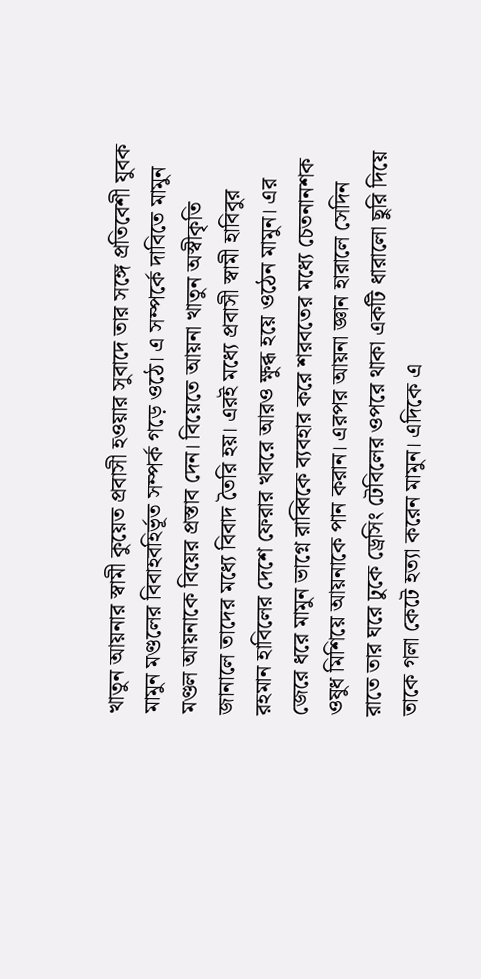খাতুন আয়নার স্বামী কুয়েত প্রবাসী হওয়ার সুবাদে তার সঙ্গে প্রতিবেশী যুবক মামুন মণ্ডলের বিবাহবহির্ভূত সম্পর্ক গড়ে ওঠে। এ সম্পর্কে দাবিতে মামুন মণ্ডল আয়নাকে বিয়ের প্রস্তাব দেন। বিয়েতে আয়না খাতুন অস্বীকৃতি জানালে তাদের মধ্যে বিবাদ তৈরি হয়। এরই মধ্যে প্রবাসী স্বামী হাবিবুর রহমান হাবিলের দেশে ফেরার খবরে আরও ক্ষুব্ধ হয়ে ওঠেন মামুন। এর জেরে ধরে মামুন ভাগ্নে রাব্বিকে ব্যবহার করে শরবতের মধ্যে চেতনানশক ওষুধ মিশিয়ে আয়নাকে পান করান। এরপর আয়না জ্ঞান হারালে সেদিন রাতে তার ঘরে ঢুকে ড্রেসিং টেবিলের ওপরে থাকা একটি ধারালো ছুরি দিয়ে তাকে গলা কেটে হত্যা করেন মামুন। এদিকে এ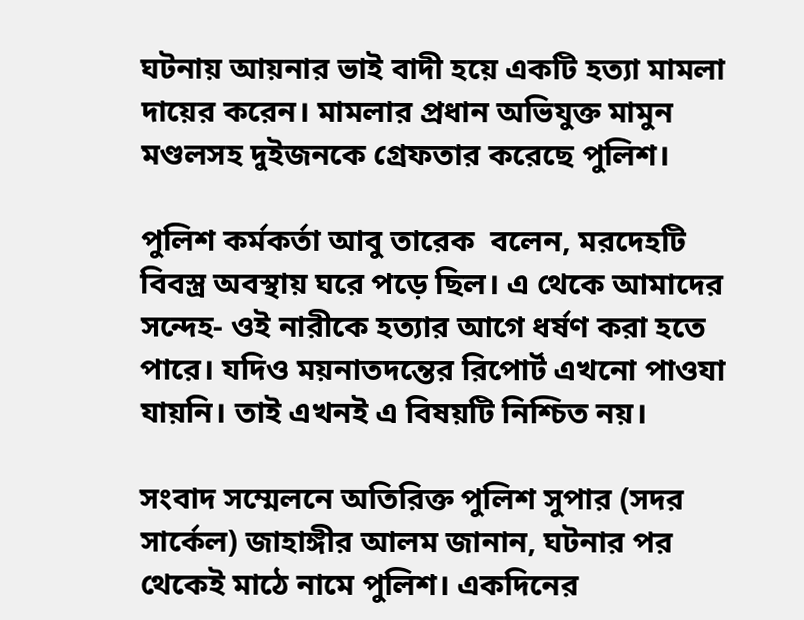ঘটনায় আয়নার ভাই বাদী হয়ে একটি হত্যা মামলা দায়ের করেন। মামলার প্রধান অভিযুক্ত মামুন মণ্ডলসহ দুইজনকে গ্রেফতার করেছে পুলিশ।

পুলিশ কর্মকর্তা আবু তারেক  বলেন, মরদেহটি বিবস্ত্র অবস্থায় ঘরে পড়ে ছিল। এ থেকে আমাদের সন্দেহ- ওই নারীকে হত্যার আগে ধর্ষণ করা হতে পারে। যদিও ময়নাতদন্তের রিপোর্ট এখনো পাওযা যায়নি। তাই এখনই এ বিষয়টি নিশ্চিত নয়।

সংবাদ সম্মেলনে অতিরিক্ত পুলিশ সুপার (সদর সার্কেল) জাহাঙ্গীর আলম জানান, ঘটনার পর থেকেই মাঠে নামে পুলিশ। একদিনের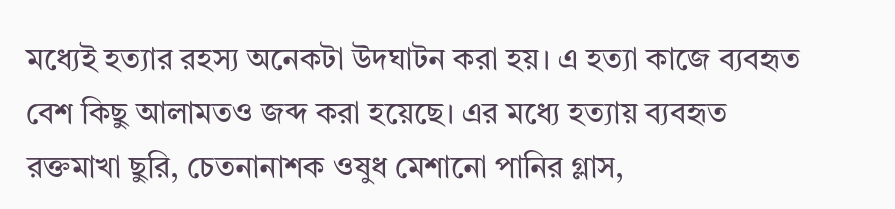মধ্যেই হত্যার রহস্য অনেকটা উদঘাটন করা হয়। এ হত্যা কাজে ব্যবহৃত বেশ কিছু আলামতও জব্দ করা হয়েছে। এর মধ্যে হত্যায় ব্যবহৃত রক্তমাখা ছুরি, চেতনানাশক ওষুধ মেশানো পানির গ্লাস,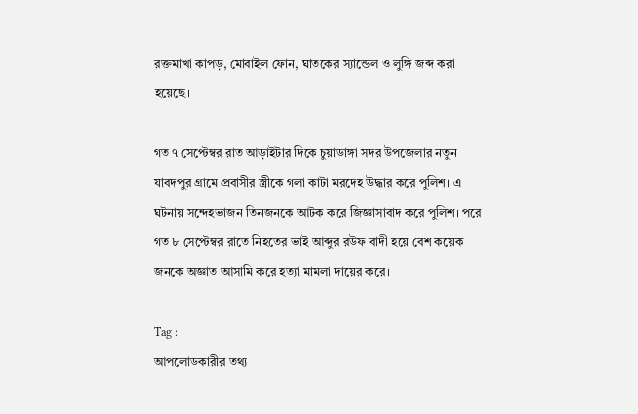রক্তমাখা কাপড়, মোবাইল ফোন, ঘাতকের স্যান্ডেল ও লুঙ্গি জব্দ করা হয়েছে।

গত ৭ সেপ্টেম্বর রাত আড়াইটার দিকে চুয়াডাঙ্গা সদর উপজেলার নতুন যাবদপুর গ্রামে প্রবাসীর স্ত্রীকে গলা কাটা মরদেহ উদ্ধার করে পুলিশ। এ ঘটনায় সন্দেহভাজন তিনজনকে আটক করে জিজ্ঞাসাবাদ করে পুলিশ। পরে গত ৮ সেপ্টেম্বর রাতে নিহতের ভাই আব্দুর রউফ বাদী হয়ে বেশ কয়েক জনকে অজ্ঞাত আসামি করে হত্যা মামলা দায়ের করে।

Tag :
আপলোডকারীর তথ্য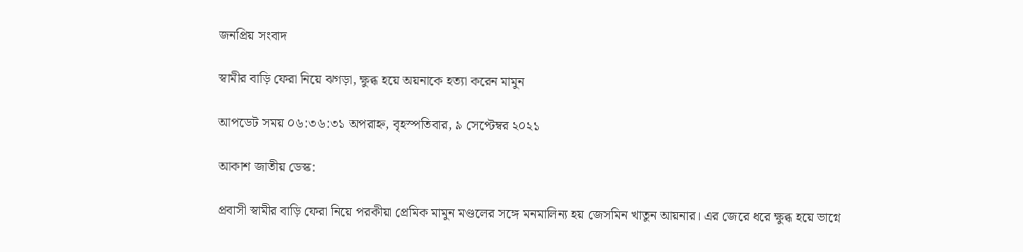জনপ্রিয় সংবাদ

স্বামীর বাড়ি ফেরা নিয়ে ঝগড়া, ক্ষুব্ধ হয়ে অয়নাকে হত্যা করেন মামুন

আপডেট সময় ০৬:৩৬:৩১ অপরাহ্ন, বৃহস্পতিবার, ৯ সেপ্টেম্বর ২০২১

আকাশ জাতীয় ডেস্ক:

প্রবাসী স্বামীর বাড়ি ফেরা নিয়ে পরকীয়া প্রেমিক মামুন মণ্ডলের সঙ্গে মনমালিন্য হয় জেসমিন খাতুন আয়নার। এর জেরে ধরে ক্ষুব্ধ হয়ে ভাগ্নে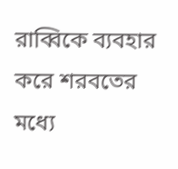রাব্বিকে ব্যবহার করে শরবতের মধ্যে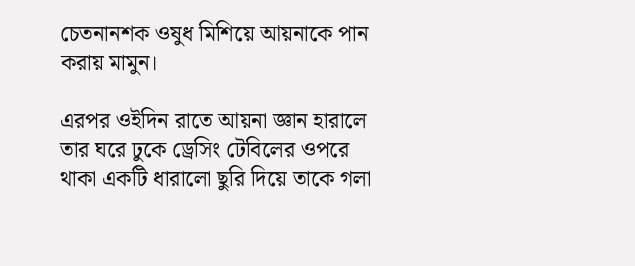চেতনানশক ওষুধ মিশিয়ে আয়নাকে পান করায় মামুন।

এরপর ওইদিন রাতে আয়না জ্ঞান হারালে তার ঘরে ঢুকে ড্রেসিং টেবিলের ওপরে থাকা একটি ধারালো ছুরি দিয়ে তাকে গলা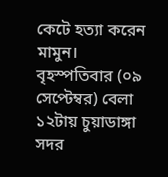কেটে হত্যা করেন মামুন।
বৃহস্পতিবার (০৯ সেপ্টেম্বর) বেলা ১২টায় চুয়াডাঙ্গা সদর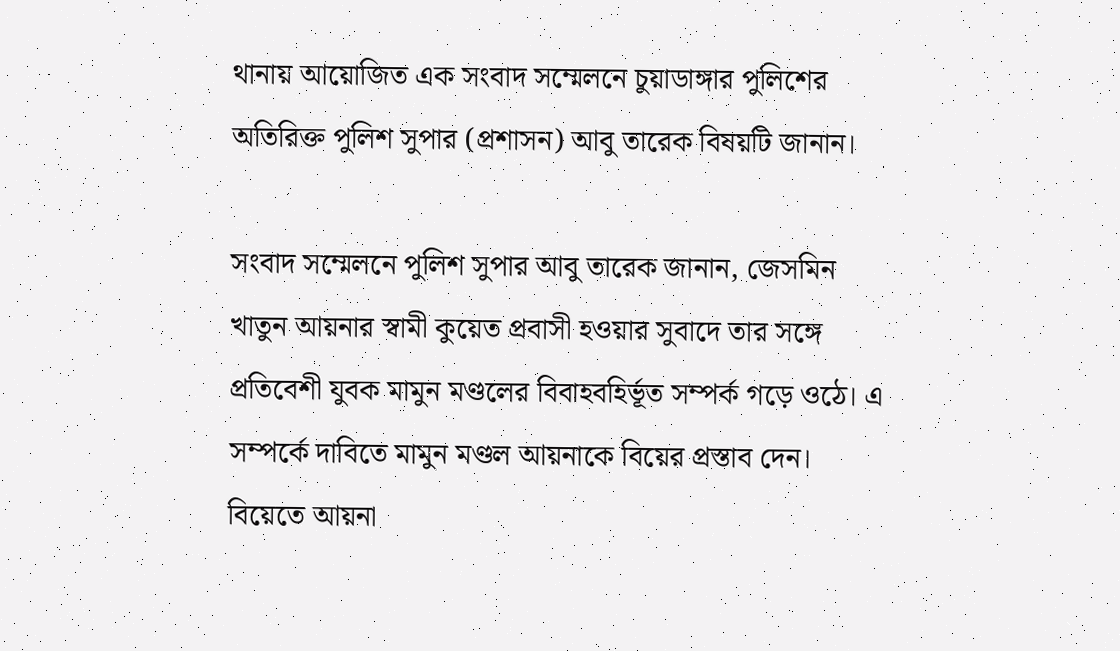থানায় আয়োজিত এক সংবাদ সম্মেলনে চুয়াডাঙ্গার পুলিশের অতিরিক্ত পুলিশ সুপার (প্রশাসন) আবু তারেক বিষয়টি জানান।

সংবাদ সম্মেলনে পুলিশ সুপার আবু তারেক জানান, জেসমিন খাতুন আয়নার স্বামী কুয়েত প্রবাসী হওয়ার সুবাদে তার সঙ্গে প্রতিবেশী যুবক মামুন মণ্ডলের বিবাহবহির্ভূত সম্পর্ক গড়ে ওঠে। এ সম্পর্কে দাবিতে মামুন মণ্ডল আয়নাকে বিয়ের প্রস্তাব দেন। বিয়েতে আয়না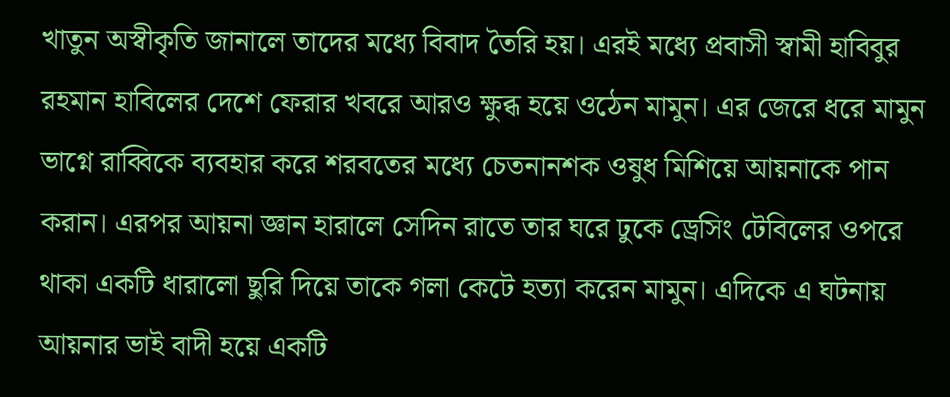খাতুন অস্বীকৃতি জানালে তাদের মধ্যে বিবাদ তৈরি হয়। এরই মধ্যে প্রবাসী স্বামী হাবিবুর রহমান হাবিলের দেশে ফেরার খবরে আরও ক্ষুব্ধ হয়ে ওঠেন মামুন। এর জেরে ধরে মামুন ভাগ্নে রাব্বিকে ব্যবহার করে শরবতের মধ্যে চেতনানশক ওষুধ মিশিয়ে আয়নাকে পান করান। এরপর আয়না জ্ঞান হারালে সেদিন রাতে তার ঘরে ঢুকে ড্রেসিং টেবিলের ওপরে থাকা একটি ধারালো ছুরি দিয়ে তাকে গলা কেটে হত্যা করেন মামুন। এদিকে এ ঘটনায় আয়নার ভাই বাদী হয়ে একটি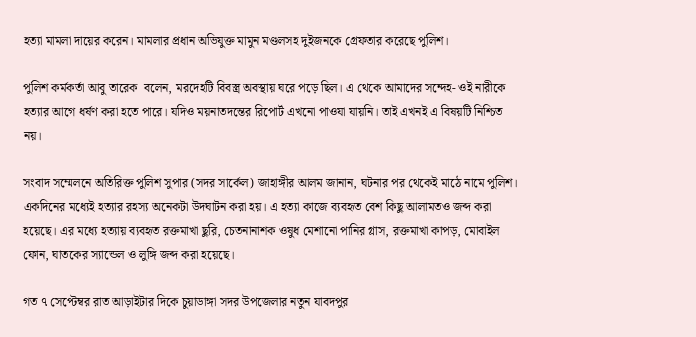হত্যা মামলা দায়ের করেন। মামলার প্রধান অভিযুক্ত মামুন মণ্ডলসহ দুইজনকে গ্রেফতার করেছে পুলিশ।

পুলিশ কর্মকর্তা আবু তারেক  বলেন, মরদেহটি বিবস্ত্র অবস্থায় ঘরে পড়ে ছিল। এ থেকে আমাদের সন্দেহ- ওই নারীকে হত্যার আগে ধর্ষণ করা হতে পারে। যদিও ময়নাতদন্তের রিপোর্ট এখনো পাওযা যায়নি। তাই এখনই এ বিষয়টি নিশ্চিত নয়।

সংবাদ সম্মেলনে অতিরিক্ত পুলিশ সুপার (সদর সার্কেল) জাহাঙ্গীর আলম জানান, ঘটনার পর থেকেই মাঠে নামে পুলিশ। একদিনের মধ্যেই হত্যার রহস্য অনেকটা উদঘাটন করা হয়। এ হত্যা কাজে ব্যবহৃত বেশ কিছু আলামতও জব্দ করা হয়েছে। এর মধ্যে হত্যায় ব্যবহৃত রক্তমাখা ছুরি, চেতনানাশক ওষুধ মেশানো পানির গ্লাস, রক্তমাখা কাপড়, মোবাইল ফোন, ঘাতকের স্যান্ডেল ও লুঙ্গি জব্দ করা হয়েছে।

গত ৭ সেপ্টেম্বর রাত আড়াইটার দিকে চুয়াডাঙ্গা সদর উপজেলার নতুন যাবদপুর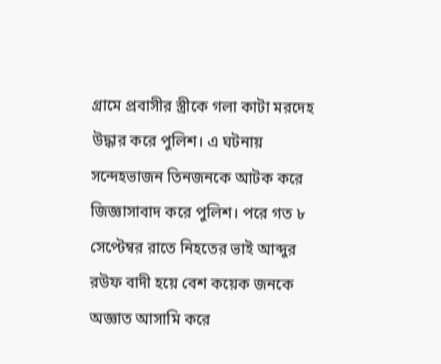গ্রামে প্রবাসীর স্ত্রীকে গলা কাটা মরদেহ উদ্ধার করে পুলিশ। এ ঘটনায় সন্দেহভাজন তিনজনকে আটক করে জিজ্ঞাসাবাদ করে পুলিশ। পরে গত ৮ সেপ্টেম্বর রাতে নিহতের ভাই আব্দুর রউফ বাদী হয়ে বেশ কয়েক জনকে অজ্ঞাত আসামি করে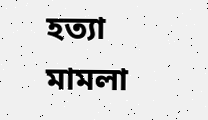হত্যা মামলা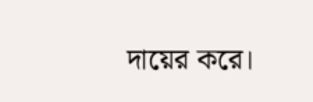দায়ের করে।